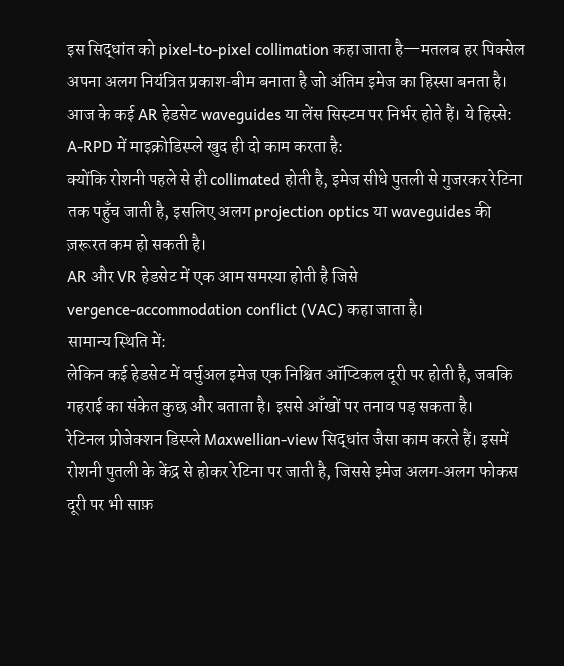इस सिद्धांत को pixel‑to‑pixel collimation कहा जाता है—मतलब हर पिक्सेल अपना अलग नियंत्रित प्रकाश‑बीम बनाता है जो अंतिम इमेज का हिस्सा बनता है।
आज के कई AR हेडसेट waveguides या लेंस सिस्टम पर निर्भर होते हैं। ये हिस्से:
A‑RPD में माइक्रोडिस्प्ले खुद ही दो काम करता है:
क्योंकि रोशनी पहले से ही collimated होती है, इमेज सीधे पुतली से गुजरकर रेटिना तक पहुँच जाती है, इसलिए अलग projection optics या waveguides की ज़रूरत कम हो सकती है।
AR और VR हेडसेट में एक आम समस्या होती है जिसे vergence‑accommodation conflict (VAC) कहा जाता है।
सामान्य स्थिति में:
लेकिन कई हेडसेट में वर्चुअल इमेज एक निश्चित ऑप्टिकल दूरी पर होती है, जबकि गहराई का संकेत कुछ और बताता है। इससे आँखों पर तनाव पड़ सकता है।
रेटिनल प्रोजेक्शन डिस्प्ले Maxwellian‑view सिद्धांत जैसा काम करते हैं। इसमें रोशनी पुतली के केंद्र से होकर रेटिना पर जाती है, जिससे इमेज अलग‑अलग फोकस दूरी पर भी साफ़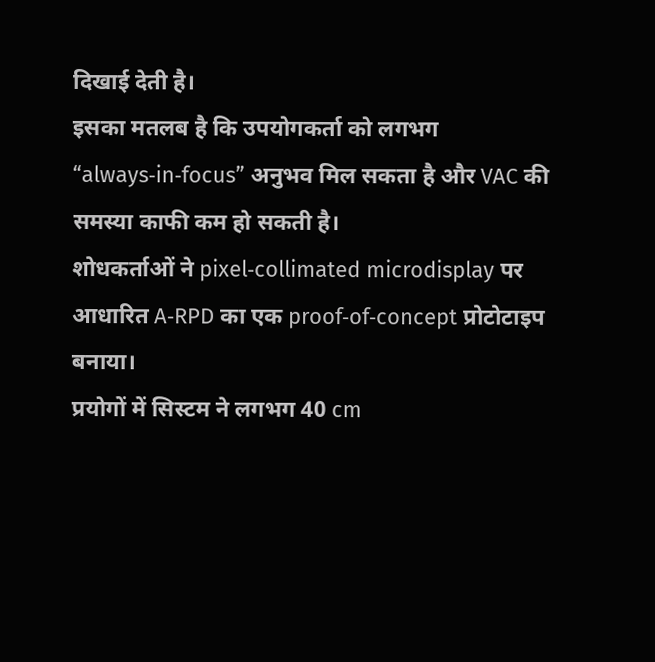दिखाई देती है।
इसका मतलब है कि उपयोगकर्ता को लगभग “always‑in‑focus” अनुभव मिल सकता है और VAC की समस्या काफी कम हो सकती है।
शोधकर्ताओं ने pixel‑collimated microdisplay पर आधारित A‑RPD का एक proof‑of‑concept प्रोटोटाइप बनाया।
प्रयोगों में सिस्टम ने लगभग 40 cm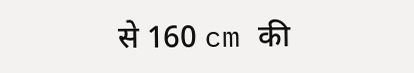से 160 cm की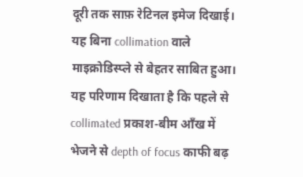दूरी तक साफ़ रेटिनल इमेज दिखाई। यह बिना collimation वाले माइक्रोडिस्प्ले से बेहतर साबित हुआ।
यह परिणाम दिखाता है कि पहले से collimated प्रकाश‑बीम आँख में भेजने से depth of focus काफी बढ़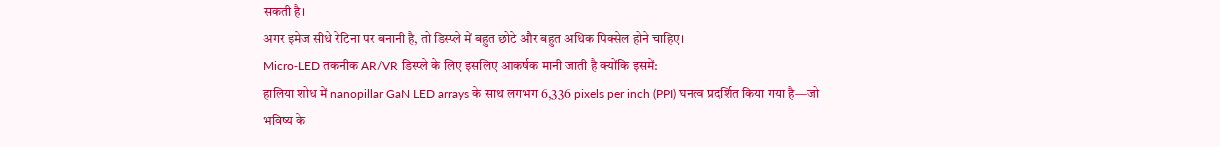सकती है।
अगर इमेज सीधे रेटिना पर बनानी है, तो डिस्प्ले में बहुत छोटे और बहुत अधिक पिक्सेल होने चाहिए।
Micro‑LED तकनीक AR/VR डिस्प्ले के लिए इसलिए आकर्षक मानी जाती है क्योंकि इसमें:
हालिया शोध में nanopillar GaN LED arrays के साथ लगभग 6,336 pixels per inch (PPI) घनत्व प्रदर्शित किया गया है—जो भविष्य के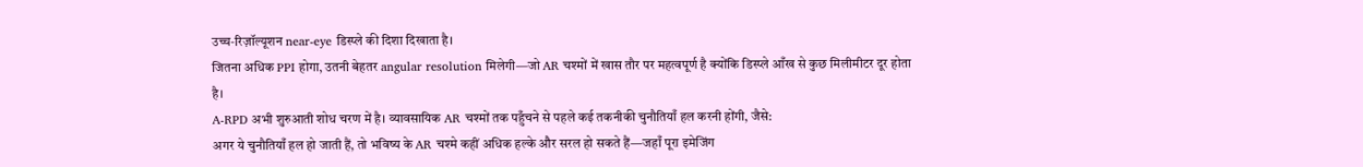उच्च‑रिज़ॉल्यूशन near‑eye डिस्प्ले की दिशा दिखाता है।
जितना अधिक PPI होगा, उतनी बेहतर angular resolution मिलेगी—जो AR चश्मों में खास तौर पर महत्वपूर्ण है क्योंकि डिस्प्ले आँख से कुछ मिलीमीटर दूर होता है।
A‑RPD अभी शुरुआती शोध चरण में है। व्यावसायिक AR चश्मों तक पहुँचने से पहले कई तकनीकी चुनौतियाँ हल करनी होंगी, जैसे:
अगर ये चुनौतियाँ हल हो जाती हैं, तो भविष्य के AR चश्मे कहीं अधिक हल्के और सरल हो सकते हैं—जहाँ पूरा इमेजिंग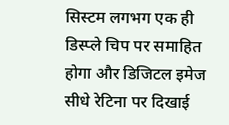सिस्टम लगभग एक ही डिस्प्ले चिप पर समाहित होगा और डिजिटल इमेज सीधे रेटिना पर दिखाई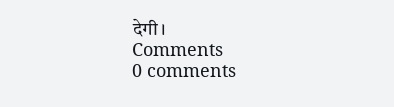देगी।
Comments
0 comments